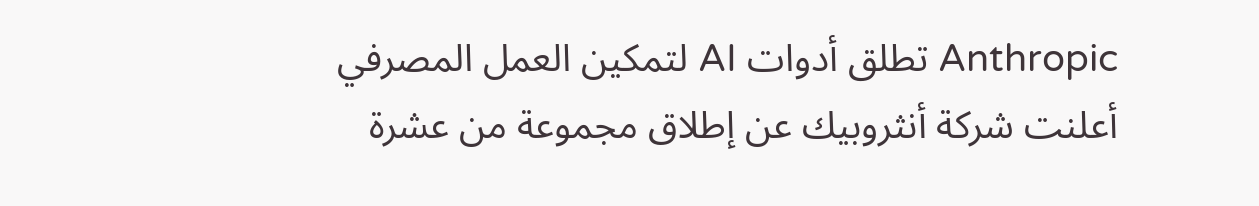Anthropic تطلق أدوات AI لتمكين العمل المصرفي
أعلنت شركة أنثروبيك عن إطلاق مجموعة من عشرة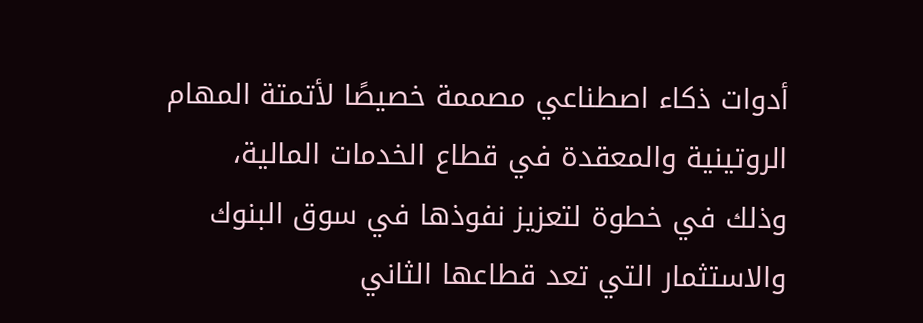أدوات ذكاء اصطناعي مصممة خصيصًا لأتمتة المهام الروتينية والمعقدة في قطاع الخدمات المالية، وذلك في خطوة لتعزيز نفوذها في سوق البنوك والاستثمار التي تعد قطاعها الثاني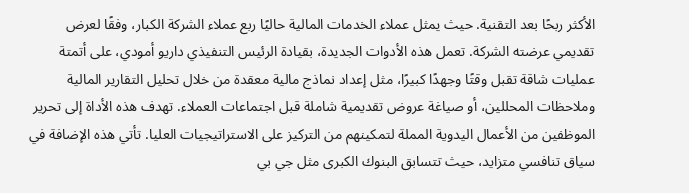الأكثر ربحًا بعد التقنية. حيث يمثل عملاء الخدمات المالية حاليًا ربع عملاء الشركة الكبار، وفقًا لعرض تقديمي عرضته الشركة. تعمل هذه الأدوات الجديدة، بقيادة الرئيس التنفيذي داريو أمودي، على أتمتة عمليات شاقة تقبل وقتًا وجهدًا كبيرًا، مثل إعداد نماذج مالية معقدة من خلال تحليل التقارير المالية وملاحظات المحللين، أو صياغة عروض تقديمية شاملة قبل اجتماعات العملاء. تهدف هذه الأداة إلى تحرير الموظفين من الأعمال اليدوية المملة لتمكينهم من التركيز على الاستراتيجيات العليا. تأتي هذه الإضافة في سياق تنافسي متزايد، حيث تتسابق البنوك الكبرى مثل جي بي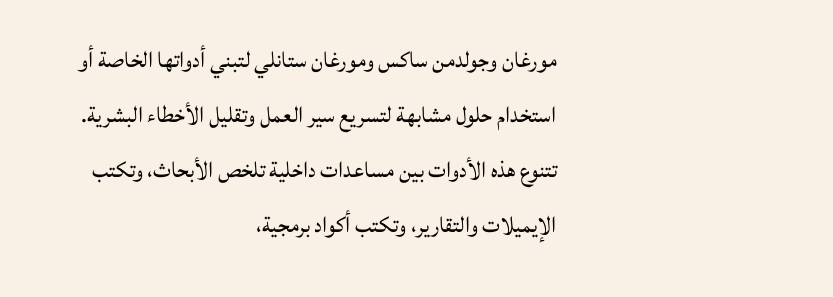مورغان وجولدمن ساكس ومورغان ستانلي لتبني أدواتها الخاصة أو استخدام حلول مشابهة لتسريع سير العمل وتقليل الأخطاء البشرية. تتنوع هذه الأدوات بين مساعدات داخلية تلخص الأبحاث، وتكتب الإيميلات والتقارير، وتكتب أكواد برمجية،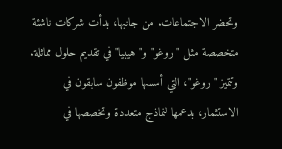وتحضر الاجتماعات. من جانبها، بدأت شركات ناشئة متخصصة مثل "روغو" و"هيبيا" في تقديم حلول مماثلة. وتتميز "روغو"، التي أسسها موظفون سابقون في الاستثمار، بدعمها لنماذج متعددة وتخصصها في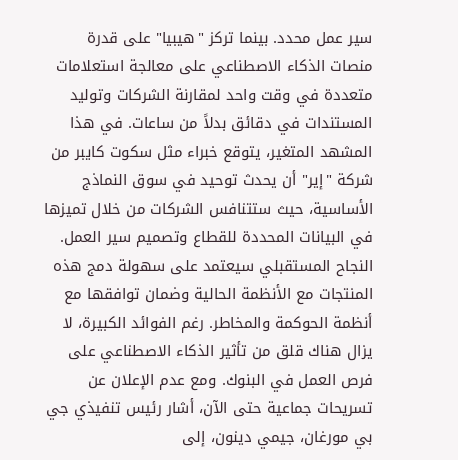سير عمل محدد. بينما تركز "هيبيا" على قدرة منصات الذكاء الاصطناعي على معالجة استعلامات متعددة في وقت واحد لمقارنة الشركات وتوليد المستندات في دقائق بدلاً من ساعات. في هذا المشهد المتغير، يتوقع خبراء مثل سكوت كايبر من شركة "إير" أن يحدث توحيد في سوق النماذج الأساسية، حيث ستتنافس الشركات من خلال تميزها في البيانات المحددة للقطاع وتصميم سير العمل. النجاح المستقبلي سيعتمد على سهولة دمج هذه المنتجات مع الأنظمة الحالية وضمان توافقها مع أنظمة الحوكمة والمخاطر. رغم الفوائد الكبيرة، لا يزال هناك قلق من تأثير الذكاء الاصطناعي على فرص العمل في البنوك. ومع عدم الإعلان عن تسريحات جماعية حتى الآن، أشار رئيس تنفيذي جي بي مورغان، جيمي دينون، إلى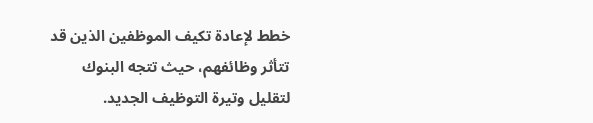خطط لإعادة تكيف الموظفين الذين قد تتأثر وظائفهم، حيث تتجه البنوك لتقليل وتيرة التوظيف الجديد.